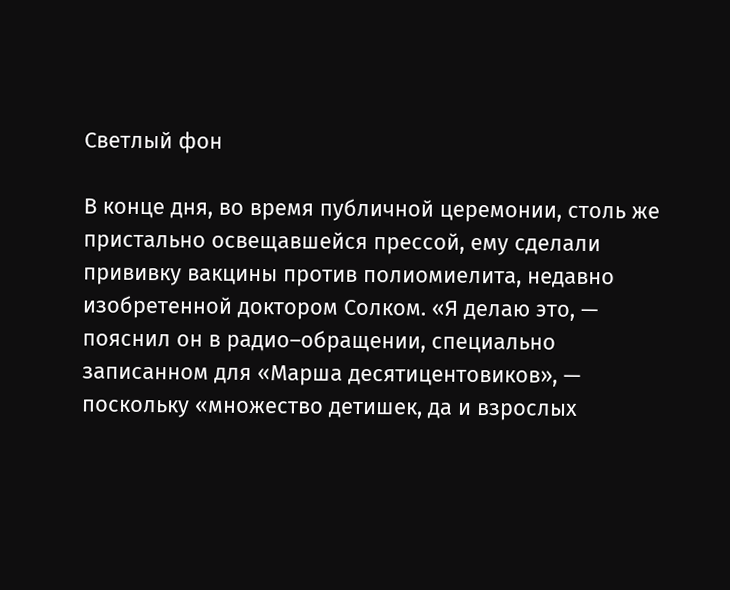Светлый фон

В конце дня, во время публичной церемонии, столь же пристально освещавшейся прессой, ему сделали прививку вакцины против полиомиелита, недавно изобретенной доктором Солком. «Я делаю это, — пояснил он в радио–обращении, специально записанном для «Марша десятицентовиков», — поскольку «множество детишек, да и взрослых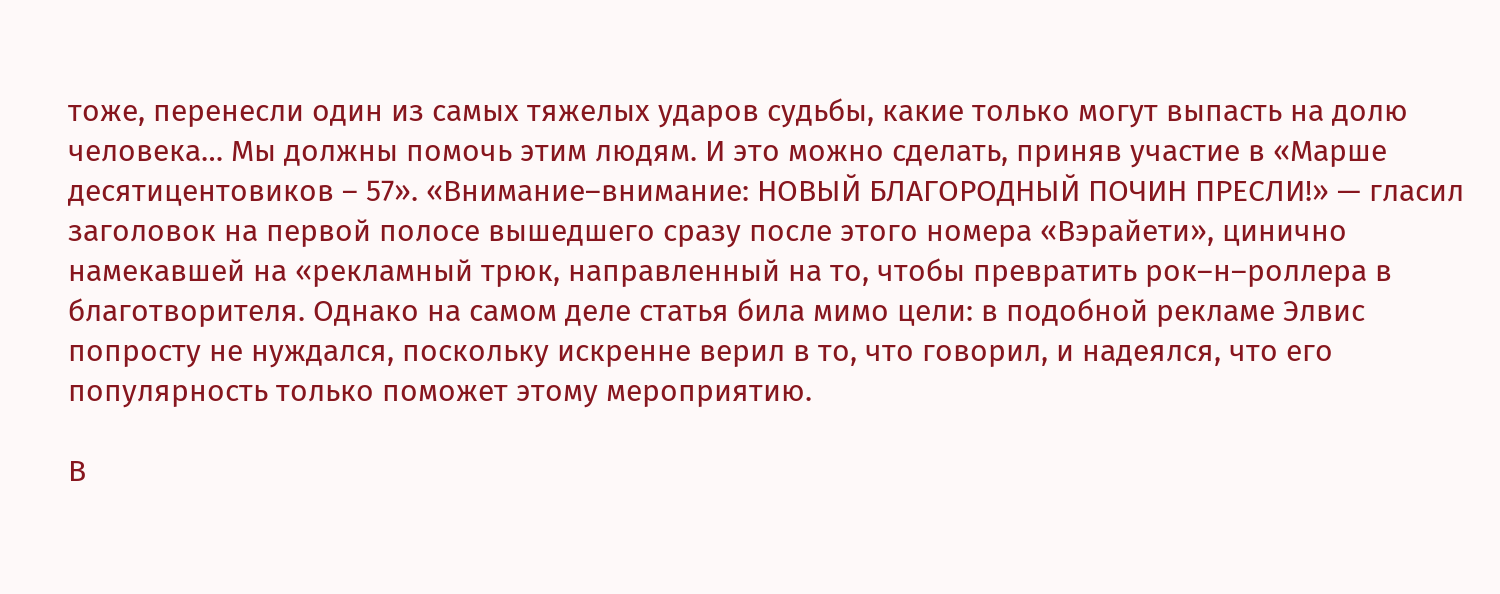тоже, перенесли один из самых тяжелых ударов судьбы, какие только могут выпасть на долю человека… Мы должны помочь этим людям. И это можно сделать, приняв участие в «Марше десятицентовиков – 57». «Внимание–внимание: НОВЫЙ БЛАГОРОДНЫЙ ПОЧИН ПРЕСЛИ!» — гласил заголовок на первой полосе вышедшего сразу после этого номера «Вэрайети», цинично намекавшей на «рекламный трюк, направленный на то, чтобы превратить рок–н–роллера в благотворителя. Однако на самом деле статья била мимо цели: в подобной рекламе Элвис попросту не нуждался, поскольку искренне верил в то, что говорил, и надеялся, что его популярность только поможет этому мероприятию.

В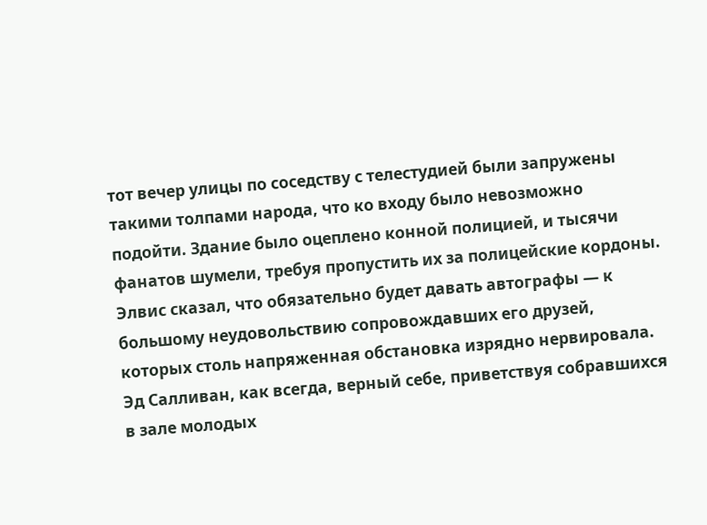тот вечер улицы по соседству с телестудией были запружены такими толпами народа, что ко входу было невозможно подойти. Здание было оцеплено конной полицией, и тысячи фанатов шумели, требуя пропустить их за полицейские кордоны. Элвис сказал, что обязательно будет давать автографы — к большому неудовольствию сопровождавших его друзей, которых столь напряженная обстановка изрядно нервировала. Эд Салливан, как всегда, верный себе, приветствуя собравшихся в зале молодых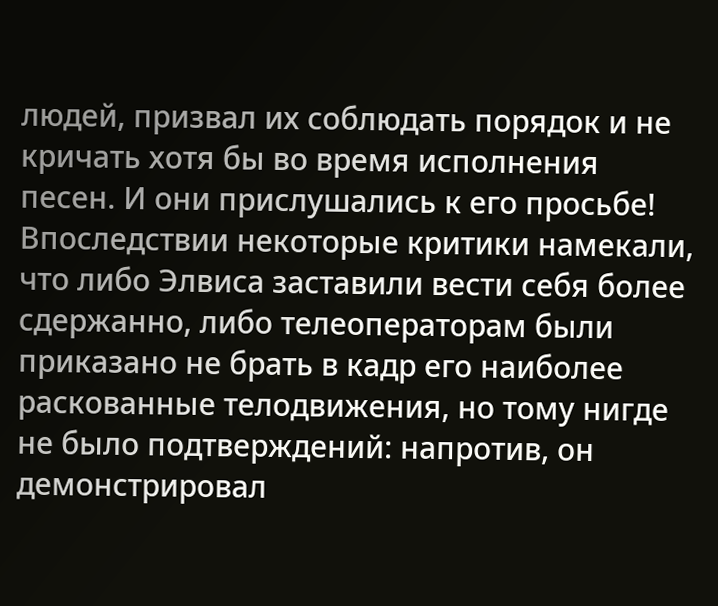людей, призвал их соблюдать порядок и не кричать хотя бы во время исполнения песен. И они прислушались к его просьбе! Впоследствии некоторые критики намекали, что либо Элвиса заставили вести себя более сдержанно, либо телеоператорам были приказано не брать в кадр его наиболее раскованные телодвижения, но тому нигде не было подтверждений: напротив, он демонстрировал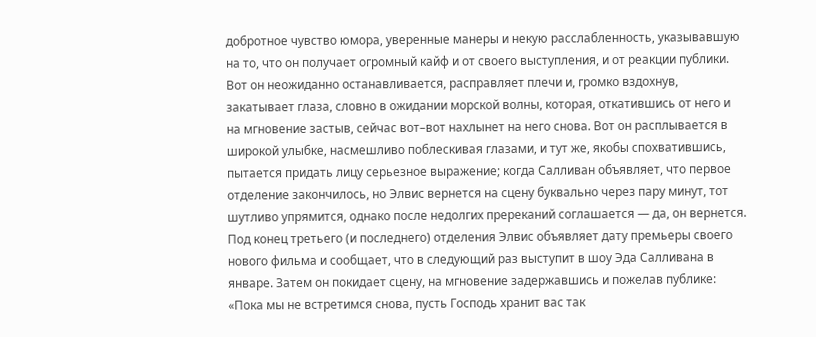добротное чувство юмора, уверенные манеры и некую расслабленность, указывавшую на то, что он получает огромный кайф и от своего выступления, и от реакции публики. Вот он неожиданно останавливается, расправляет плечи и, громко вздохнув, закатывает глаза, словно в ожидании морской волны, которая, откатившись от него и на мгновение застыв, сейчас вот–вот нахлынет на него снова. Вот он расплывается в широкой улыбке, насмешливо поблескивая глазами, и тут же, якобы спохватившись, пытается придать лицу серьезное выражение; когда Салливан объявляет, что первое отделение закончилось, но Элвис вернется на сцену буквально через пару минут, тот шутливо упрямится, однако после недолгих пререканий соглашается — да, он вернется. Под конец третьего (и последнего) отделения Элвис объявляет дату премьеры своего нового фильма и сообщает, что в следующий раз выступит в шоу Эда Салливана в январе. Затем он покидает сцену, на мгновение задержавшись и пожелав публике: «Пока мы не встретимся снова, пусть Господь хранит вас так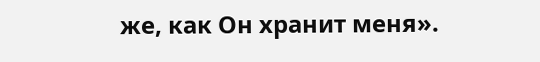же, как Он хранит меня».